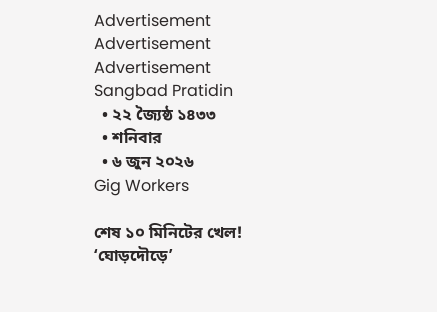Advertisement
Advertisement
Advertisement
Sangbad Pratidin
  • ২২ জ্যৈষ্ঠ ১৪৩৩
  • শনিবার
  • ৬ জুন ২০২৬
Gig Workers

শেষ ১০ মিনিটের খেল! ‘ঘোড়দৌড়ে’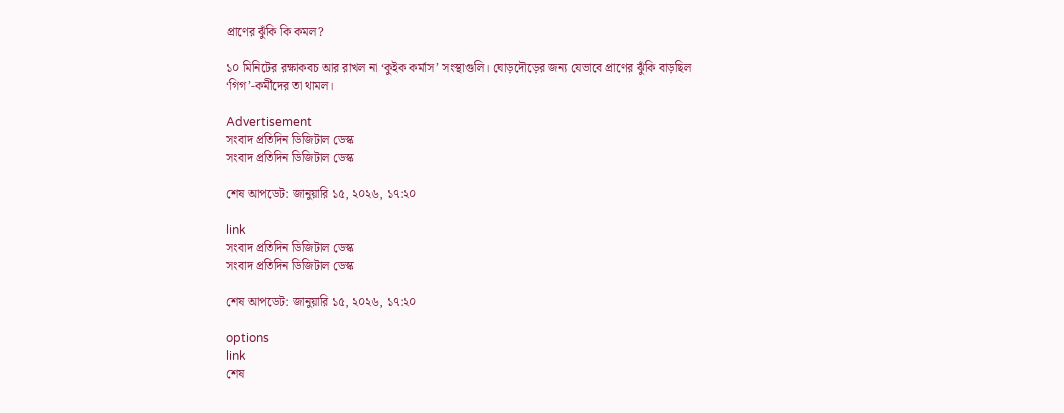প্রাণের ঝুঁকি কি কমল?

১০ মিনিটের রক্ষাকবচ আর রাখল না ‘কুইক কর্মাস’ সংস্থাগুলি। ঘোড়দৌড়ের জন্য যেভাবে প্রাণের ঝুঁকি বাড়ছিল ‘গিগ’-কর্মীদের তা থামল।

Advertisement
সংবাদ প্রতিদিন ডিজিটাল ডেস্ক
সংবাদ প্রতিদিন ডিজিটাল ডেস্ক

শেষ আপডেট: জানুয়ারি ১৫, ২০২৬, ১৭:২০

link
সংবাদ প্রতিদিন ডিজিটাল ডেস্ক
সংবাদ প্রতিদিন ডিজিটাল ডেস্ক

শেষ আপডেট: জানুয়ারি ১৫, ২০২৬, ১৭:২০

options
link
শেষ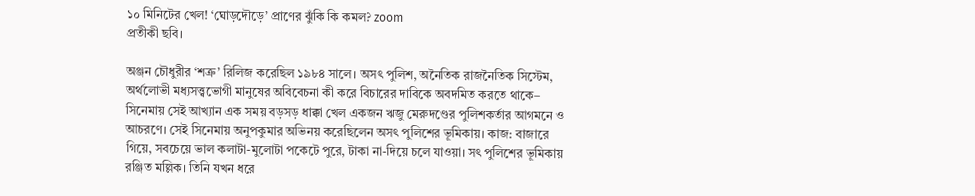১০ মিনিটের খেল! ‘ঘোড়দৌড়ে’ প্রাণের ঝুঁকি কি কমল? zoom
প্রতীকী ছবি।

অঞ্জন চৌধুরীর ‘শত্রু’ রিলিজ করেছিল ১৯৮৪ সালে। অসৎ পুলিশ, অনৈতিক রাজনৈতিক সিস্টেম, অর্থলোভী মধ্যসত্ত্বভোগী মানুষের অবিবেচনা কী করে বিচারের দাবিকে অবদমিত করতে থাকে– সিনেমায় সেই আখ্যান এক সময় বড়সড় ধাক্কা খেল একজন ঋজু মেরুদণ্ডের পুলিশকর্তার আগমনে ও আচরণে। সেই সিনেমায় অনুপকুমার অভিনয় করেছিলেন অসৎ পুলিশের ভূমিকায়। কাজ: বাজারে গিয়ে, সবচেয়ে ভাল কলাটা-মুলোটা পকেটে পুরে, টাকা না-দিয়ে চলে যাওয়া। সৎ পুলিশের ভূমিকায় রঞ্জিত মল্লিক। তিনি যখন ধরে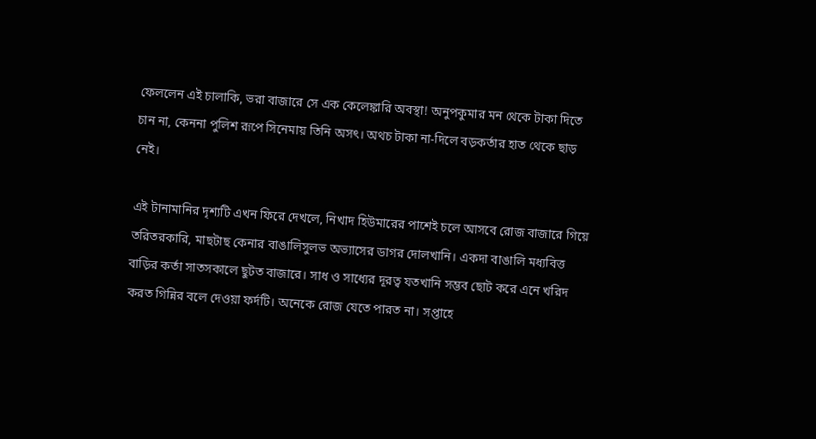ফেললেন এই চালাকি, ভরা বাজারে সে এক কেলেঙ্কারি অবস্থা! অনুপকুমার মন থেকে টাকা দিতে চান না, কেননা পুলিশ রূপে সিনেমায় তিনি অসৎ। অথচ টাকা না-দিলে বড়কর্তার হাত থেকে ছাড় নেই।

এই টানামানির দৃশ্যটি এখন ফিরে দেখলে, নিখাদ হিউমারের পাশেই চলে আসবে রোজ বাজারে গিয়ে তরিতরকারি, মাছটাছ কেনার বাঙালিসুলভ অভ্যাসের ডাগর দোলখানি। একদা বাঙালি মধ্যবিত্ত বাড়ির কর্তা সাতসকালে ছুটত বাজারে। সাধ ও সাধ্যের দূরত্ব যতখানি সম্ভব ছোট করে এনে খরিদ করত গিন্নির বলে দেওয়া ফর্দটি। অনেকে রোজ যেতে পারত না। সপ্তাহে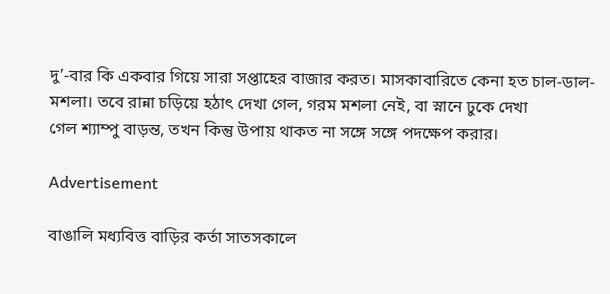দু’-বার কি একবার গিয়ে সারা সপ্তাহের বাজার করত। মাসকাবারিতে কেনা হত চাল-ডাল-মশলা। তবে রান্না চড়িয়ে হঠাৎ দেখা গেল, গরম মশলা নেই, বা স্নানে ঢুকে দেখা
গেল শ্যাম্পু বাড়ন্ত, তখন কিন্তু উপায় থাকত না সঙ্গে সঙ্গে পদক্ষেপ করার।

Advertisement

বাঙালি মধ্যবিত্ত বাড়ির কর্তা সাতসকালে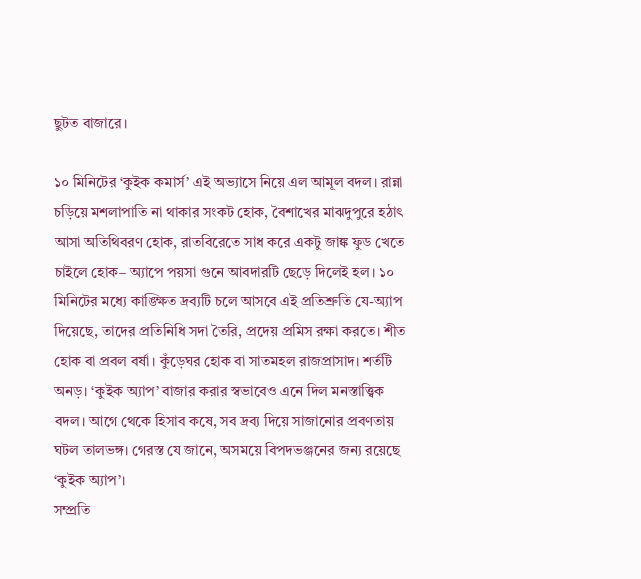ছুটত বাজারে।

১০ মিনিটের ‘কুইক কমার্স’ এই অভ্যাসে নিয়ে এল আমূল বদল। রান্না চড়িয়ে মশলাপাতি না থাকার সংকট হোক, বৈশাখের মাঝদুপুরে হঠাৎ আসা অতিথিবরণ হোক, রাতবিরেতে সাধ করে একটু জাঙ্ক ফুড খেতে চাইলে হোক– অ্যাপে পয়সা গুনে আবদারটি ছেড়ে দিলেই হল। ১০ মিনিটের মধ্যে কাঙ্ক্ষিত দ্রব্যটি চলে আসবে এই প্রতিশ্রুতি যে-অ্যাপ দিয়েছে, তাদের প্রতিনিধি সদা তৈরি, প্রদেয় প্রমিস রক্ষা করতে। শীত হোক বা প্রবল বর্ষা। কুঁড়েঘর হোক বা সাতমহল রাজপ্রাসাদ। শর্তটি অনড়। ‘কুইক অ্যাপ’ বাজার করার স্বভাবেও এনে দিল মনস্তাত্ত্বিক বদল। আগে থেকে হিসাব কষে, সব দ্রব্য দিয়ে সাজানোর প্রবণতায় ঘটল তালভঙ্গ। গেরস্ত যে জানে, অসময়ে বিপদভঞ্জনের জন্য রয়েছে ‘কুইক অ্যাপ’।
সম্প্রতি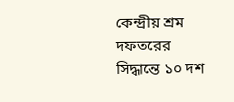কেন্দ্রীয় শ্রম দফতরের সিদ্ধান্তে ১০ দশ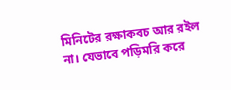মিনিটের রক্ষাকবচ আর রইল না। যেভাবে পড়িমরি করে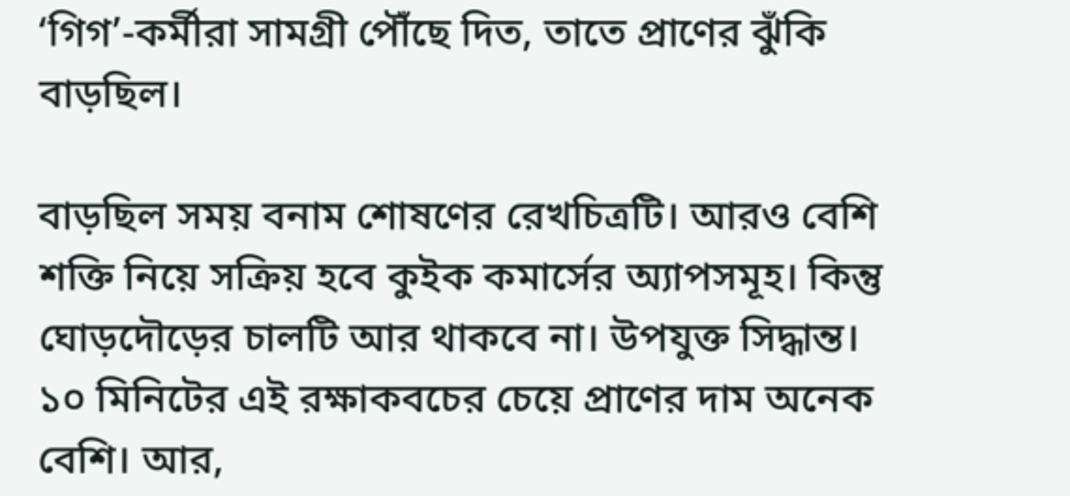‘গিগ’-কর্মীরা সামগ্রী পৌঁছে দিত, তাতে প্রাণের ঝুঁকি বাড়ছিল।

বাড়ছিল সময় বনাম শোষণের রেখচিত্রটি। আরও বেশি শক্তি নিয়ে সক্রিয় হবে কুইক কমার্সের অ্যাপসমূহ। কিন্তু ঘোড়দৌড়ের চালটি আর থাকবে না। উপযুক্ত সিদ্ধান্ত। ১০ মিনিটের এই রক্ষাকবচের চেয়ে প্রাণের দাম অনেক বেশি। আর,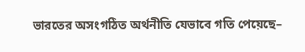ভারতের অসংগঠিত অর্থনীতি যেভাবে গতি পেয়েছে–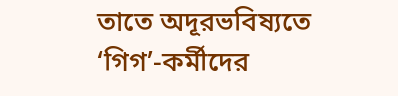তাতে অদূরভবিষ্যতে ‘গিগ’-কর্মীদের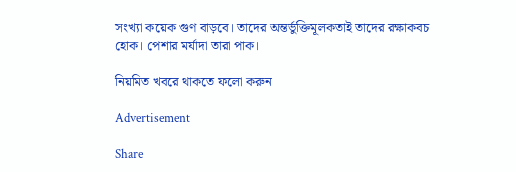সংখ্যা কয়েক গুণ বাড়বে। তাদের অন্তর্ভুক্তিমূলকতাই তাদের রক্ষাকবচ হোক। পেশার মর্যাদা তারা পাক।

নিয়মিত খবরে থাকতে ফলো করুন

Advertisement

Share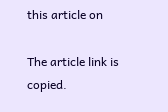this article on

The article link is copied.